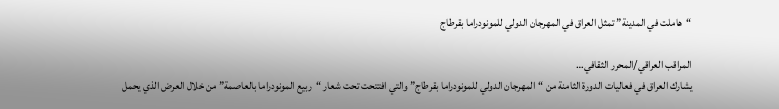“هاملت في المدينة” تمثل العراق في المهرجان الدولي للمونودراما بقرطاج

المراقب العراقي/المحرر الثقافي…
يشارك العراق في فعاليات الدورة الثامنة من “المهرجان الدولي للمونودراما بقرطاج” والتي افتتحت تحت شعار “ربيع المونودراما بالعاصمة” من خلال العرض الذي يحمل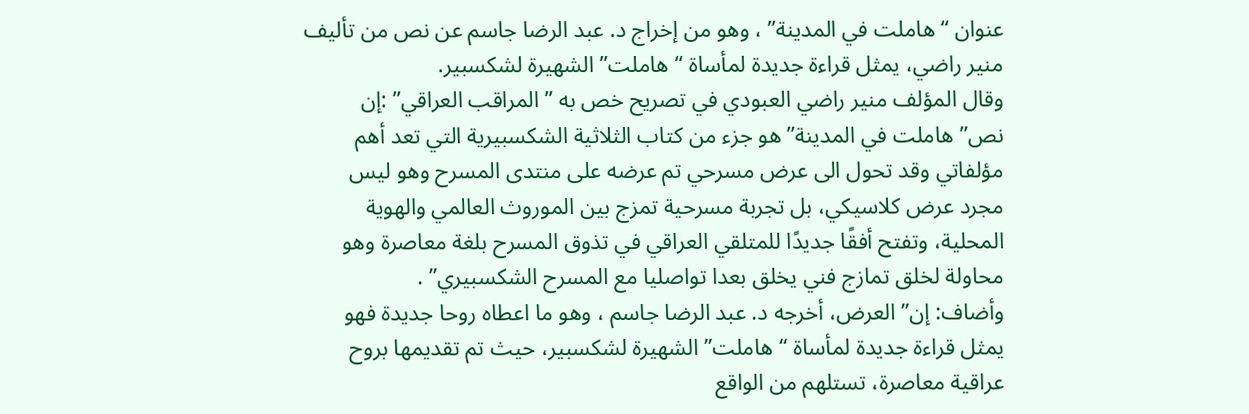عنوان “هاملت في المدينة” ، وهو من إخراج د. عبد الرضا جاسم عن نص من تأليف منير راضي، يمثل قراءة جديدة لمأساة “هاملت” الشهيرة لشكسبير.
وقال المؤلف منير راضي العبودي في تصريح خص به ” المراقب العراقي” :إن نص”هاملت في المدينة” هو جزء من كتاب الثلاثية الشكسبيرية التي تعد أهم مؤلفاتي وقد تحول الى عرض مسرحي تم عرضه على منتدى المسرح وهو ليس مجرد عرض كلاسيكي، بل تجربة مسرحية تمزج بين الموروث العالمي والهوية المحلية، وتفتح أفقًا جديدًا للمتلقي العراقي في تذوق المسرح بلغة معاصرة وهو محاولة لخلق تمازج فني يخلق بعدا تواصليا مع المسرح الشكسبيري” .
وأضاف: إن” العرض، أخرجه د. عبد الرضا جاسم ، وهو ما اعطاه روحا جديدة فهو يمثل قراءة جديدة لمأساة “هاملت” الشهيرة لشكسبير، حيث تم تقديمها بروح عراقية معاصرة، تستلهم من الواقع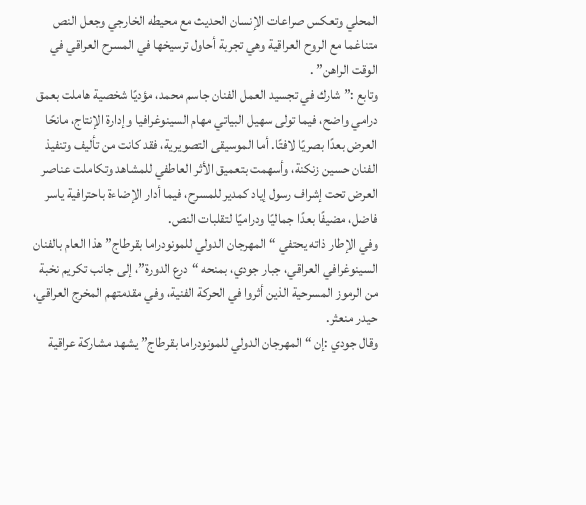المحلي وتعكس صراعات الإنسان الحديث مع محيطه الخارجي وجعل النص متناغما مع الروح العراقية وهي تجربة أحاول ترسيخها في المسرح العراقي في الوقت الراهن” .
وتابع :”شارك في تجسيد العمل الفنان جاسم محمد، مؤديًا شخصية هاملت بعمق درامي واضح، فيما تولى سهيل البياتي مهام السينوغرافيا وإدارة الإنتاج، مانحًا العرض بعدًا بصريًا لافتًا. أما الموسيقى التصويرية، فقد كانت من تأليف وتنفيذ الفنان حسين زنكنة، وأسهمت بتعميق الأثر العاطفي للمشاهد وتكاملت عناصر العرض تحت إشراف رسول إياد كمدير للمسرح، فيما أدار الإضاءة باحترافية ياسر فاضل، مضيفًا بعدًا جماليًا ودراميًا لتقلبات النص.
وفي الإطار ذاته يحتفي “المهرجان الدولي للمونودراما بقرطاج” هذا العام بالفنان السينوغرافي العراقي، جبار جودي، بمنحه “درع الدورة”، إلى جانب تكريم نخبة من الرموز المسرحية الذين أثروا في الحركة الفنية، وفي مقدمتهم المخرج العراقي، حيدر منعثر.
وقال جودي :إن “المهرجان الدولي للمونودراما بقرطاج” يشهد مشاركة عراقية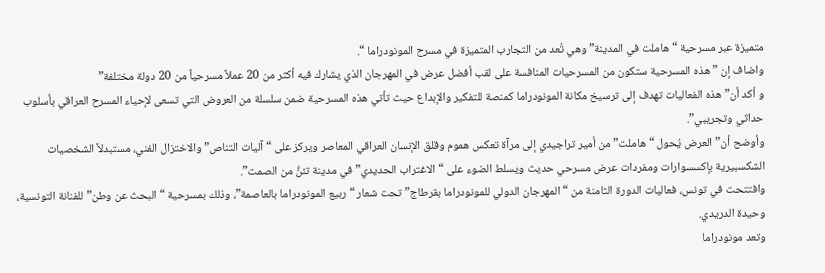متميزة عبر مسرحية “هاملت في المدينة” وهي تُعد من التجارب المتميزة في مسرح المونودراما “.
واضاف إن ” هذه المسرحية ستكون من المسرحيات المنافسة على لقب أفضل عرض في المهرجان الذي يشارك فيه أكثر من 20 عملاً مسرحياً من 20 دولة مختلفة”
و أكد أن” هذه الفعاليات تهدف إلى ترسيخ مكانة المونودراما كمنصة للتفكير والإبداع حيث تأتي هذه المسرحية ضمن سلسلة من العروض التي تسعى لإحياء المسرح العراقي بأسلوب حداثي وتجريبي”.
وأوضح أن”العرض يُحول “هاملت” من أمير تراجيدي إلى مرآة تعكس هموم وقلق الإنسان العراقي المعاصر ويركز على “آليات التناص” والاختزال الفني، مستبدلاً الشخصيات الشكسبيرية بإكسسوارات ومفردات عرض مسرحي حديث ويسلط الضوء على “الاغتراب الحديدي” في مدينة تئنُّ من الصمت”.
وافتتحت في تونس، فعاليات الدورة الثامنة من “المهرجان الدولي للمونودراما بقرطاج” تحت شعار “ربيع المونودراما بالعاصمة”، وذلك بمسرحية “البحث عن وطن” للفنانة التونسية، وحيدة الدريدي.
وتعد مونودراما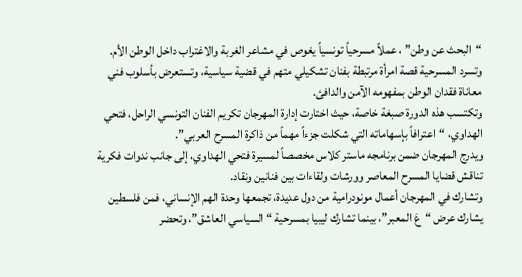“البحث عن وطن” ، عملاً مسرحياً تونسياً يغوص في مشاعر الغربة والاغتراب داخل الوطن الأم. وتسرد المسرحية قصة امرأة مرتبطة بفنان تشكيلي متهم في قضية سياسية، وتستعرض بأسلوب فني معاناة فقدان الوطن بمفهومه الآمن والدافئ.
وتكتسب هذه الدورة صبغة خاصة، حيث اختارت إدارة المهرجان تكريم الفنان التونسي الراحل، فتحي الهداوي، “اعترافاً بإسهاماته التي شكلت جزءاً مهماً من ذاكرة المسرح العربي”.
ويدرج المهرجان ضمن برنامجه ماستر كلاس مخصصاً لمسيرة فتحي الهداوي، إلى جانب ندوات فكرية تناقش قضايا المسرح المعاصر وورشات ولقاءات بين فنانين ونقاد.
وتشارك في المهرجان أعمال مونودرامية من دول عديدة، تجمعها وحدة الهم الإنساني، فمن فلسطين يشارك عرض “عَ المعبر”، بينما تشارك ليبيا بمسرحية “السياسي العاشق”، وتحضر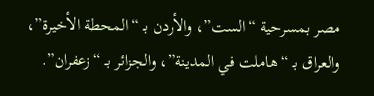مصر بمسرحية “الست”، والأردن بـ “المحطة الأخيرة”، والعراق بـ “هاملت في المدينة”، والجزائر بـ “زعفران”.